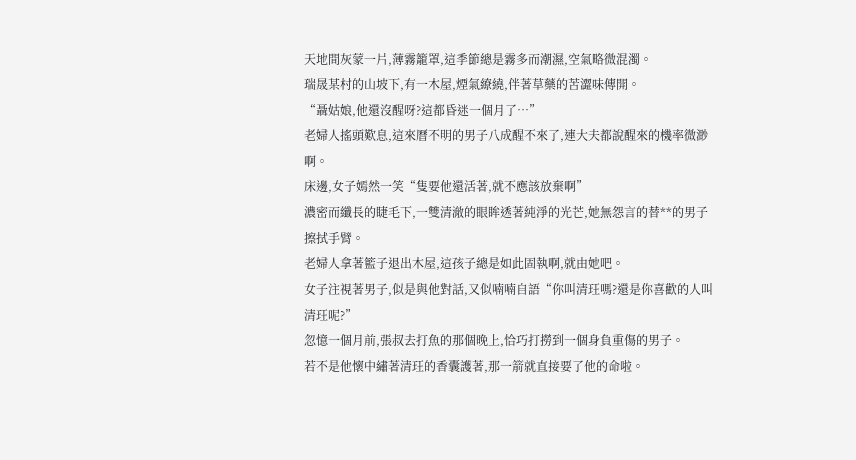天地間灰蒙一片,薄霧籠罩,這季節總是霧多而潮濕,空氣略微混濁。
瑞晟某村的山坡下,有一木屋,煙氣繚繞,伴著草藥的苦澀味傳開。
“聶姑娘,他還沒醒呀?這都昏迷一個月了…”
老婦人搖頭歎息,這來曆不明的男子八成醒不來了,連大夫都說醒來的機率微渺啊。
床邊,女子嫣然一笑“隻要他還活著,就不應該放棄啊”
濃密而纖長的睫毛下,一雙清澈的眼眸透著純淨的光芒,她無怨言的替**的男子擦拭手臂。
老婦人拿著籃子退出木屋,這孩子總是如此固執啊,就由她吧。
女子注視著男子,似是與他對話,又似喃喃自語“你叫清玨嗎?還是你喜歡的人叫清玨呢?”
忽憶一個月前,張叔去打魚的那個晚上,恰巧打撈到一個身負重傷的男子。
若不是他懷中繡著清玨的香囊護著,那一箭就直接要了他的命啦。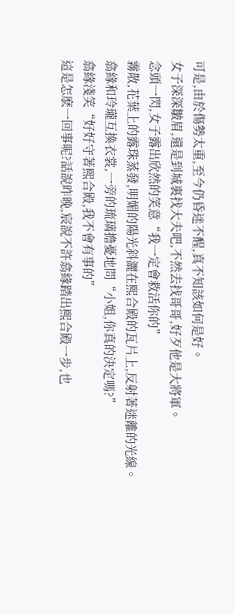可是,由於傷勢太重,至今仍昏迷不醒,真不知該如何是好。
女子深深皺眉,還是到城裏找大夫吧,不然去找哥哥,好歹他是大將軍。
念頭一閃,女子露出欣然的笑意“我一定會救活你的”
霧散,花葉上的露珠蒸發,明媚的陽光斜灑在熙合殿的瓦片上,反射著迷離的光線。
翕緣和玲瓏互換衣裳,一旁的琉璃擔憂地問“小姐,你真的決定嗎?”
翕緣淺笑“好好守著熙合殿,我不會有事的”
這是怎麽一回事呢?話說昨晚,宸說不許翕緣踏出熙合殿一步,也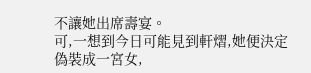不讓她出席壽宴。
可,一想到今日可能見到軒熠,她便決定偽裝成一宮女,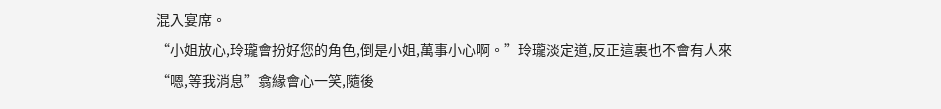混入宴席。
“小姐放心,玲瓏會扮好您的角色,倒是小姐,萬事小心啊。”玲瓏淡定道,反正這裏也不會有人來
“嗯,等我消息”翕緣會心一笑,隨後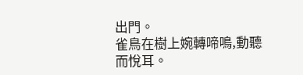出門。
雀鳥在樹上婉轉啼鳴,動聽而悅耳。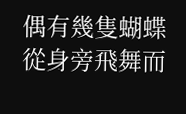偶有幾隻蝴蝶從身旁飛舞而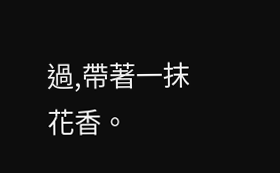過,帶著一抹花香。